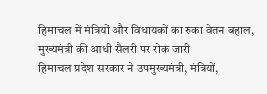हिमाचल में मंत्रियों और विधायकों का रुका वेतन बहाल, मुख्यमंत्री की आधी सैलरी पर रोक जारी
हिमाचल प्रदेश सरकार ने उपमुख्यमंत्री, मंत्रियों,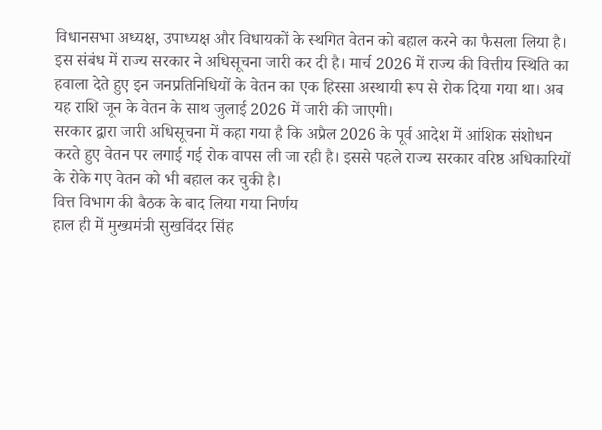विधानसभा अध्यक्ष, उपाध्यक्ष और विधायकों के स्थगित वेतन को बहाल करने का फैसला लिया है। इस संबंध में राज्य सरकार ने अधिसूचना जारी कर दी है। मार्च 2026 में राज्य की वित्तीय स्थिति का हवाला देते हुए इन जनप्रतिनिधियों के वेतन का एक हिस्सा अस्थायी रूप से रोक दिया गया था। अब यह राशि जून के वेतन के साथ जुलाई 2026 में जारी की जाएगी।
सरकार द्वारा जारी अधिसूचना में कहा गया है कि अप्रैल 2026 के पूर्व आदेश में आंशिक संशोधन करते हुए वेतन पर लगाई गई रोक वापस ली जा रही है। इससे पहले राज्य सरकार वरिष्ठ अधिकारियों के रोके गए वेतन को भी बहाल कर चुकी है।
वित्त विभाग की बैठक के बाद लिया गया निर्णय
हाल ही में मुख्यमंत्री सुखविंदर सिंह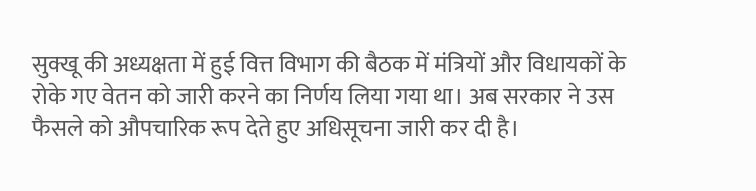सुक्खू की अध्यक्षता में हुई वित्त विभाग की बैठक में मंत्रियों और विधायकों के रोके गए वेतन को जारी करने का निर्णय लिया गया था। अब सरकार ने उस फैसले को औपचारिक रूप देते हुए अधिसूचना जारी कर दी है।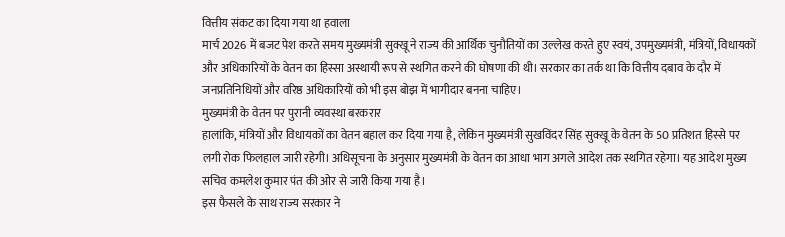वित्तीय संकट का दिया गया था हवाला
मार्च 2026 में बजट पेश करते समय मुख्यमंत्री सुक्खू ने राज्य की आर्थिक चुनौतियों का उल्लेख करते हुए स्वयं, उपमुख्यमंत्री, मंत्रियों, विधायकों और अधिकारियों के वेतन का हिस्सा अस्थायी रूप से स्थगित करने की घोषणा की थी। सरकार का तर्क था कि वित्तीय दबाव के दौर में जनप्रतिनिधियों और वरिष्ठ अधिकारियों को भी इस बोझ में भागीदार बनना चाहिए।
मुख्यमंत्री के वेतन पर पुरानी व्यवस्था बरकरार
हालांकि, मंत्रियों और विधायकों का वेतन बहाल कर दिया गया है, लेकिन मुख्यमंत्री सुखविंदर सिंह सुक्खू के वेतन के 50 प्रतिशत हिस्से पर लगी रोक फिलहाल जारी रहेगी। अधिसूचना के अनुसार मुख्यमंत्री के वेतन का आधा भाग अगले आदेश तक स्थगित रहेगा। यह आदेश मुख्य सचिव कमलेश कुमार पंत की ओर से जारी किया गया है।
इस फैसले के साथ राज्य सरकार ने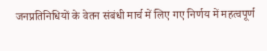जनप्रतिनिधियों के वेतन संबंधी मार्च में लिए गए निर्णय में महत्वपूर्ण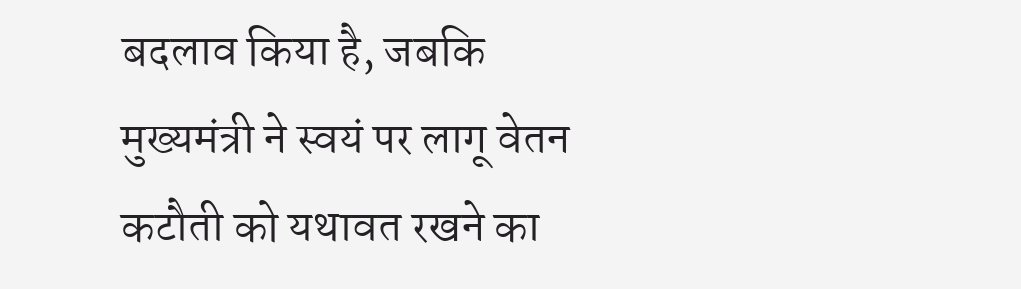बदलाव किया है, जबकि मुख्यमंत्री ने स्वयं पर लागू वेतन कटौती को यथावत रखने का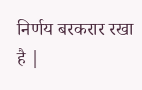निर्णय बरकरार रखा है |